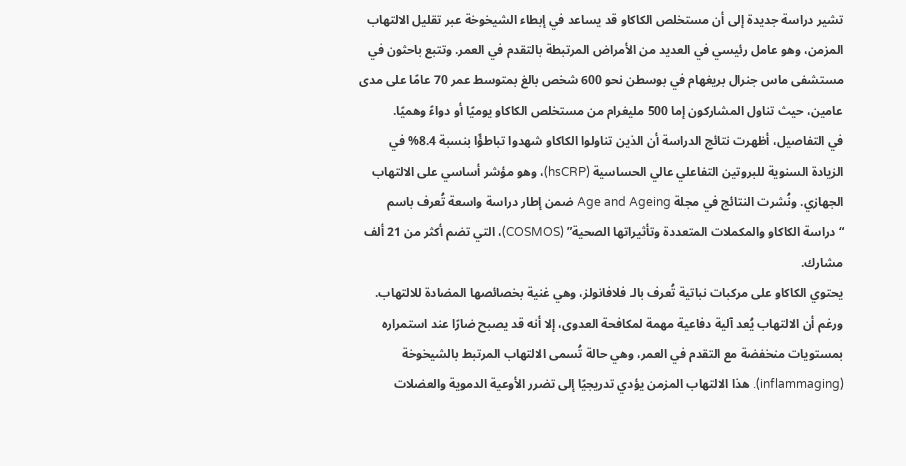تشير دراسة جديدة إلى أن مستخلص الكاكاو قد يساعد في إبطاء الشيخوخة عبر تقليل الالتهاب المزمن، وهو عامل رئيسي في العديد من الأمراض المرتبطة بالتقدم في العمر. وتتبع باحثون في مستشفى ماس جنرال بريغهام في بوسطن نحو 600 شخص بالغ بمتوسط عمر 70 عامًا على مدى عامين، حيث تناول المشاركون إما 500 مليغرام من مستخلص الكاكاو يوميًا أو دواءً وهميًا.
في التفاصيل، أظهرت نتائج الدراسة أن الذين تناولوا الكاكاو شهدوا تباطؤًا بنسبة 8.4% في الزيادة السنوية للبروتين التفاعلي عالي الحساسية (hsCRP)، وهو مؤشر أساسي على الالتهاب الجهازي. ونُشرت النتائج في مجلة Age and Ageing ضمن إطار دراسة واسعة تُعرف باسم “دراسة الكاكاو والمكملات المتعددة وتأثيراتها الصحية” (COSMOS)، التي تضم أكثر من 21 ألف مشارك.
يحتوي الكاكاو على مركبات نباتية تُعرف بالـ فلافانولز، وهي غنية بخصائصها المضادة للالتهاب. ورغم أن الالتهاب يُعد آلية دفاعية مهمة لمكافحة العدوى، إلا أنه قد يصبح ضارًا عند استمراره بمستويات منخفضة مع التقدم في العمر، وهي حالة تُسمى الالتهاب المرتبط بالشيخوخة (inflammaging). هذا الالتهاب المزمن يؤدي تدريجيًا إلى تضرر الأوعية الدموية والعضلات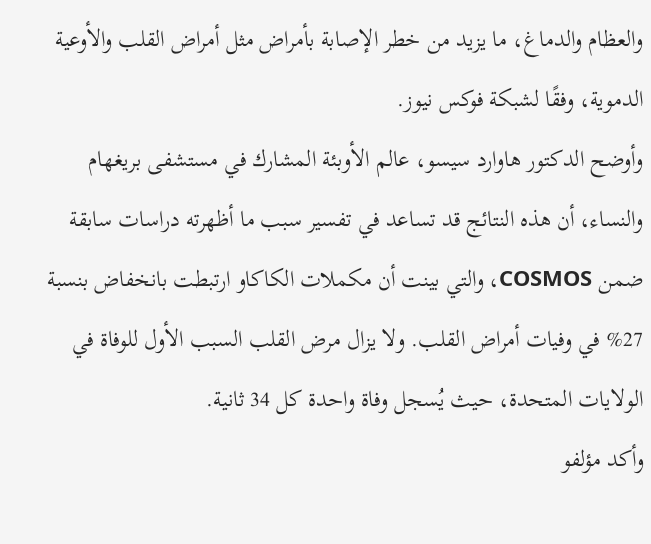والعظام والدماغ، ما يزيد من خطر الإصابة بأمراض مثل أمراض القلب والأوعية الدموية، وفقًا لشبكة فوكس نيوز.
وأوضح الدكتور هاوارد سيسو، عالم الأوبئة المشارك في مستشفى بريغهام والنساء، أن هذه النتائج قد تساعد في تفسير سبب ما أظهرته دراسات سابقة ضمن COSMOS، والتي بينت أن مكملات الكاكاو ارتبطت بانخفاض بنسبة 27% في وفيات أمراض القلب. ولا يزال مرض القلب السبب الأول للوفاة في الولايات المتحدة، حيث يُسجل وفاة واحدة كل 34 ثانية.
وأكد مؤلفو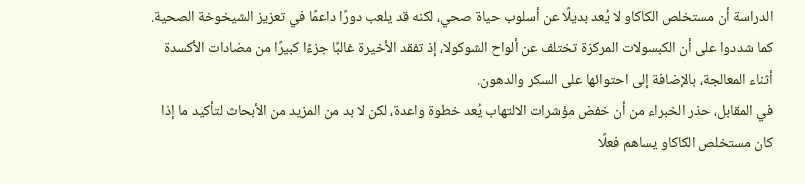الدراسة أن مستخلص الكاكاو لا يُعد بديلًا عن أسلوب حياة صحي، لكنه قد يلعب دورًا داعمًا في تعزيز الشيخوخة الصحية. كما شددوا على أن الكبسولات المركزة تختلف عن ألواح الشوكولا، إذ تفقد الأخيرة غالبًا جزءًا كبيرًا من مضادات الأكسدة أثناء المعالجة، بالإضافة إلى احتوائها على السكر والدهون.
في المقابل، حذر الخبراء من أن خفض مؤشرات الالتهاب يُعد خطوة واعدة، لكن لا بد من المزيد من الأبحاث لتأكيد ما إذا كان مستخلص الكاكاو يساهم فعلًا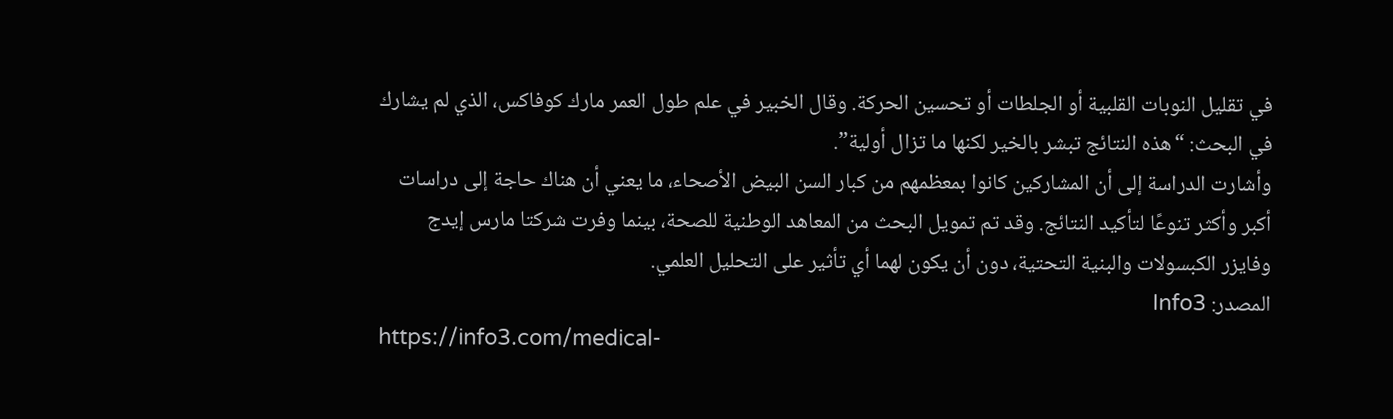في تقليل النوبات القلبية أو الجلطات أو تحسين الحركة. وقال الخبير في علم طول العمر مارك كوفاكس، الذي لم يشارك في البحث: “هذه النتائج تبشر بالخير لكنها ما تزال أولية”.
وأشارت الدراسة إلى أن المشاركين كانوا بمعظمهم من كبار السن البيض الأصحاء، ما يعني أن هناك حاجة إلى دراسات أكبر وأكثر تنوعًا لتأكيد النتائج. وقد تم تمويل البحث من المعاهد الوطنية للصحة، بينما وفرت شركتا مارس إيدج وفايزر الكبسولات والبنية التحتية، دون أن يكون لهما أي تأثير على التحليل العلمي.
المصدر: Info3
https://info3.com/medical-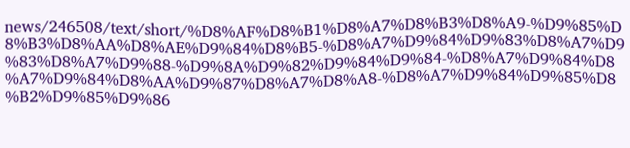news/246508/text/short/%D8%AF%D8%B1%D8%A7%D8%B3%D8%A9-%D9%85%D8%B3%D8%AA%D8%AE%D9%84%D8%B5-%D8%A7%D9%84%D9%83%D8%A7%D9%83%D8%A7%D9%88-%D9%8A%D9%82%D9%84%D9%84-%D8%A7%D9%84%D8%A7%D9%84%D8%AA%D9%87%D8%A7%D8%A8-%D8%A7%D9%84%D9%85%D8%B2%D9%85%D9%86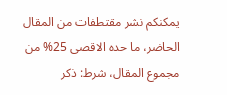يمكنكم نشر مقتطفات من المقال الحاضر، ما حده الاقصى 25% من مجموع المقال، شرط: ذكر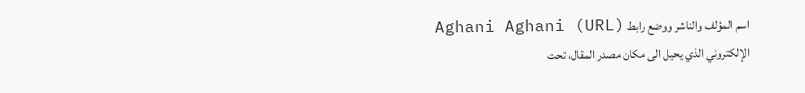اسم المؤلف والناشر ووضع رابط Aghani Aghani (URL) الإلكتروني الذي يحيل الى مكان مصدر المقال، تحت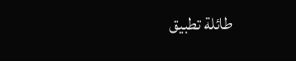طائلة تطبيق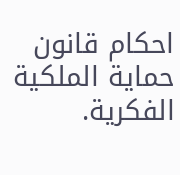احكام قانون حماية الملكية الفكرية.